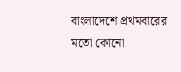বাংলাদেশে প্রথমবারের মতো কোনো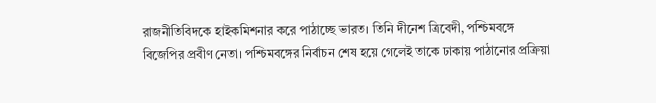রাজনীতিবিদকে হাইকমিশনার করে পাঠাচ্ছে ভারত। তিনি দীনেশ ত্রিবেদী, পশ্চিমবঙ্গে বিজেপির প্রবীণ নেতা। পশ্চিমবঙ্গের নির্বাচন শেষ হয়ে গেলেই তাকে ঢাকায় পাঠানোর প্রক্রিয়া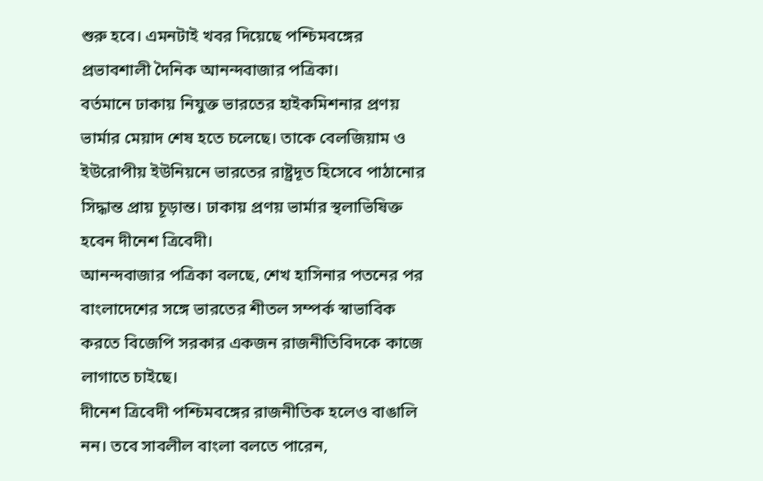শুরু হবে। এমনটাই খবর দিয়েছে পশ্চিমবঙ্গের প্রভাবশালী দৈনিক আনন্দবাজার পত্রিকা।
বর্তমানে ঢাকায় নিযুক্ত ভারতের হাইকমিশনার প্রণয় ভার্মার মেয়াদ শেষ হতে চলেছে। তাকে বেলজিয়াম ও ইউরোপীয় ইউনিয়নে ভারতের রাষ্ট্রদূত হিসেবে পাঠানোর সিদ্ধান্ত প্রায় চূড়ান্ত। ঢাকায় প্রণয় ভার্মার স্থলাভিষিক্ত হবেন দীনেশ ত্রিবেদী।
আনন্দবাজার পত্রিকা বলছে, শেখ হাসিনার পতনের পর বাংলাদেশের সঙ্গে ভারতের শীতল সম্পর্ক স্বাভাবিক করতে বিজেপি সরকার একজন রাজনীতিবিদকে কাজে লাগাতে চাইছে।
দীনেশ ত্রিবেদী পশ্চিমবঙ্গের রাজনীতিক হলেও বাঙালি নন। তবে সাবলীল বাংলা বলতে পারেন,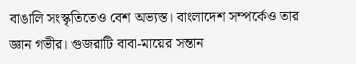বাঙালি সংস্কৃতিতেও বেশ অভ্যস্ত। বাংলাদেশ সম্পর্কেও তার জ্ঞান গভীর। গুজরাটি বাবা-মায়ের সন্তান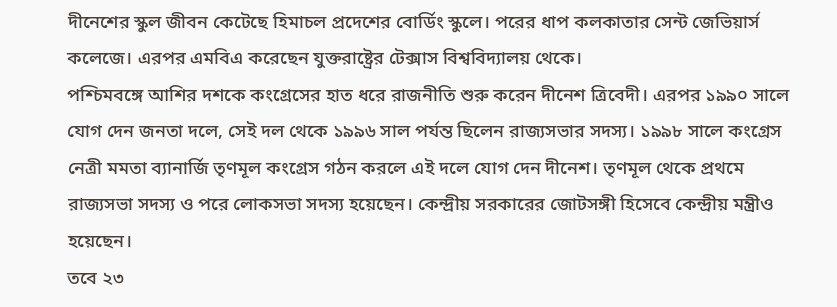দীনেশের স্কুল জীবন কেটেছে হিমাচল প্রদেশের বোর্ডিং স্কুলে। পরের ধাপ কলকাতার সেন্ট জেভিয়ার্স কলেজে। এরপর এমবিএ করেছেন যুক্তরাষ্ট্রের টেক্সাস বিশ্ববিদ্যালয় থেকে।
পশ্চিমবঙ্গে আশির দশকে কংগ্রেসের হাত ধরে রাজনীতি শুরু করেন দীনেশ ত্রিবেদী। এরপর ১৯৯০ সালে যোগ দেন জনতা দলে, সেই দল থেকে ১৯৯৬ সাল পর্যন্ত ছিলেন রাজ্যসভার সদস্য। ১৯৯৮ সালে কংগ্রেস নেত্রী মমতা ব্যানার্জি তৃণমূল কংগ্রেস গঠন করলে এই দলে যোগ দেন দীনেশ। তৃণমূল থেকে প্রথমে রাজ্যসভা সদস্য ও পরে লোকসভা সদস্য হয়েছেন। কেন্দ্রীয় সরকারের জোটসঙ্গী হিসেবে কেন্দ্রীয় মন্ত্রীও হয়েছেন।
তবে ২৩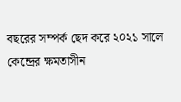বছরের সম্পর্ক ছেদ করে ২০২১ সালে কেন্দ্রের ক্ষমতাসীন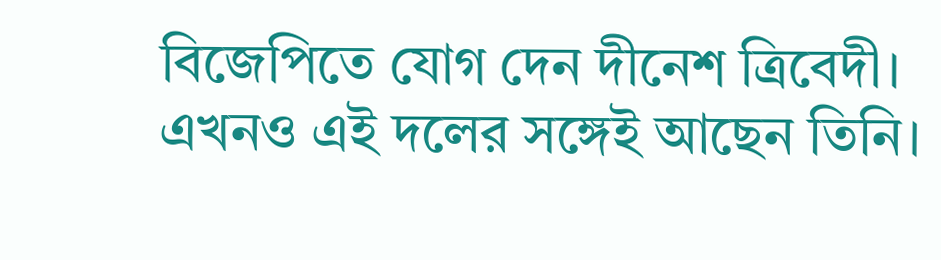বিজেপিতে যোগ দেন দীনেশ ত্রিবেদী। এখনও এই দলের সঙ্গেই আছেন তিনি।